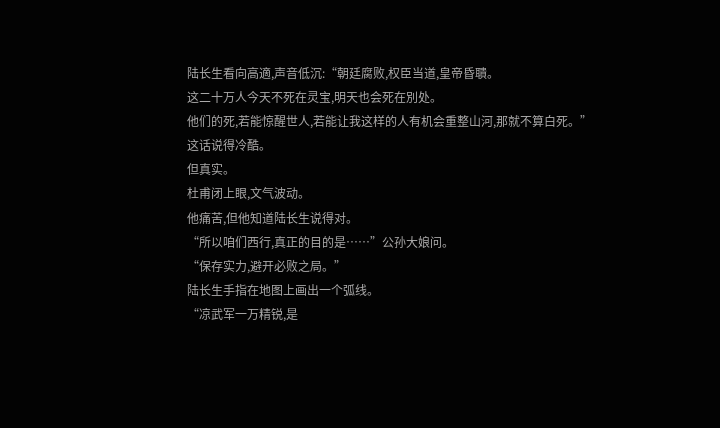陆长生看向高適,声音低沉:“朝廷腐败,权臣当道,皇帝昏聵。
这二十万人今天不死在灵宝,明天也会死在別处。
他们的死,若能惊醒世人,若能让我这样的人有机会重整山河,那就不算白死。”
这话说得冷酷。
但真实。
杜甫闭上眼,文气波动。
他痛苦,但他知道陆长生说得对。
“所以咱们西行,真正的目的是……”公孙大娘问。
“保存实力,避开必败之局。”
陆长生手指在地图上画出一个弧线。
“凉武军一万精锐,是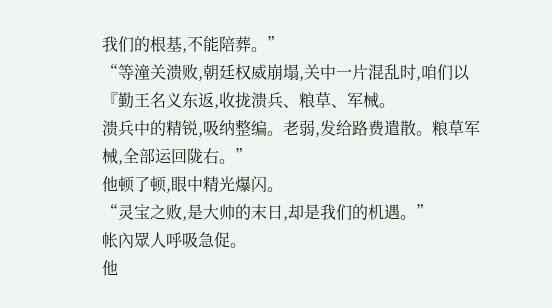我们的根基,不能陪葬。”
“等潼关溃败,朝廷权威崩塌,关中一片混乱时,咱们以『勤王名义东返,收拢溃兵、粮草、军械。
溃兵中的精锐,吸纳整编。老弱,发给路费遣散。粮草军械,全部运回陇右。”
他顿了顿,眼中精光爆闪。
“灵宝之败,是大帅的末日,却是我们的机遇。”
帐內眾人呼吸急促。
他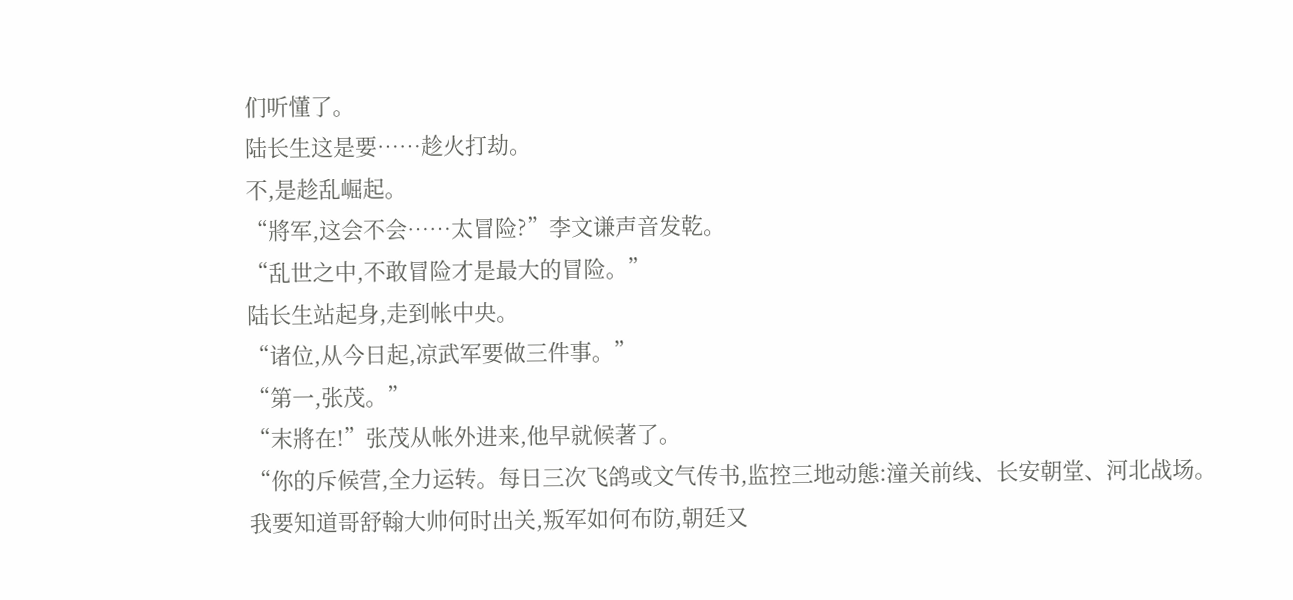们听懂了。
陆长生这是要……趁火打劫。
不,是趁乱崛起。
“將军,这会不会……太冒险?”李文谦声音发乾。
“乱世之中,不敢冒险才是最大的冒险。”
陆长生站起身,走到帐中央。
“诸位,从今日起,凉武军要做三件事。”
“第一,张茂。”
“末將在!”张茂从帐外进来,他早就候著了。
“你的斥候营,全力运转。每日三次飞鸽或文气传书,监控三地动態:潼关前线、长安朝堂、河北战场。
我要知道哥舒翰大帅何时出关,叛军如何布防,朝廷又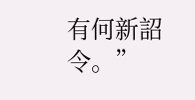有何新詔令。”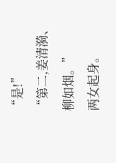“是!”
“第二,姜清漪、柳如烟。”
两女起身。